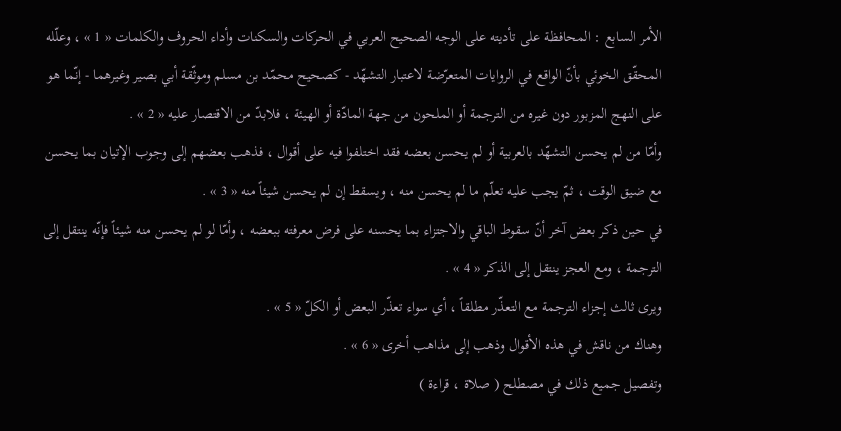الأمر السابع : المحافظة على تأديته على الوجه الصحيح العربي في الحركات والسكنات وأداء الحروف والكلمات « 1 » ، وعلّله المحقّق الخوئي بأنّ الواقع في الروايات المتعرّضة لاعتبار التشهّد - كصحيح محمّد بن مسلم وموثّقة أبي بصير وغيرهما - إنّما هو على النهج المزبور دون غيره من الترجمة أو الملحون من جهة المادّة أو الهيئة ، فلابدّ من الاقتصار عليه « 2 » .
وأمّا من لم يحسن التشهّد بالعربية أو لم يحسن بعضه فقد اختلفوا فيه على أقوال ، فذهب بعضهم إلى وجوب الإتيان بما يحسن مع ضيق الوقت ، ثمّ يجب عليه تعلّم ما لم يحسن منه ، ويسقط إن لم يحسن شيئاً منه « 3 » .
في حين ذكر بعض آخر أنّ سقوط الباقي والاجتزاء بما يحسنه على فرض معرفته ببعضه ، وأمّا لو لم يحسن منه شيئاً فإنّه ينتقل إلى الترجمة ، ومع العجز ينتقل إلى الذكر « 4 » .
ويرى ثالث إجزاء الترجمة مع التعذّر مطلقاً ، أي سواء تعذّر البعض أو الكلّ « 5 » .
وهناك من ناقش في هذه الأقوال وذهب إلى مذاهب أخرى « 6 » .
وتفصيل جميع ذلك في مصطلح ( صلاة ، قراءة )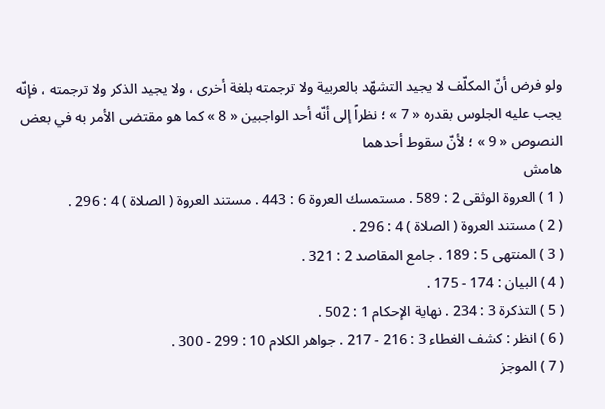ولو فرض أنّ المكلّف لا يجيد التشهّد بالعربية ولا ترجمته بلغة أخرى ، ولا يجيد الذكر ولا ترجمته ، فإنّه يجب عليه الجلوس بقدره « 7 » ؛ نظراً إلى أنّه أحد الواجبين « 8 » كما هو مقتضى الأمر به في بعض النصوص « 9 » ؛ لأنّ سقوط أحدهما
هامش
( 1 ) العروة الوثقى 2 : 589 . مستمسك العروة 6 : 443 . مستند العروة ( الصلاة ) 4 : 296 .
( 2 ) مستند العروة ( الصلاة ) 4 : 296 .
( 3 ) المنتهى 5 : 189 . جامع المقاصد 2 : 321 .
( 4 ) البيان : 174 - 175 .
( 5 ) التذكرة 3 : 234 . نهاية الإحكام 1 : 502 .
( 6 ) انظر : كشف الغطاء 3 : 216 - 217 . جواهر الكلام 10 : 299 - 300 .
( 7 ) الموجز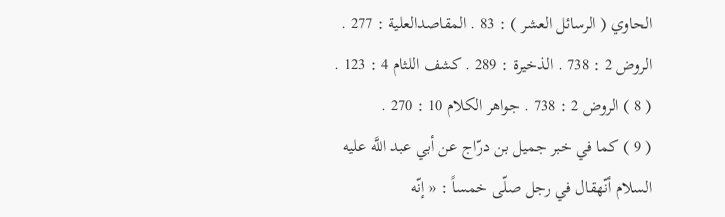الحاوي ( الرسائل العشر ) : 83 . المقاصدالعلية : 277 . الروض 2 : 738 . الذخيرة : 289 . كشف اللثام 4 : 123 .
( 8 ) الروض 2 : 738 . جواهر الكلام 10 : 270 .
( 9 ) كما في خبر جميل بن درّاج عن أبي عبد اللَّه عليه السلام أنّهقال في رجل صلّى خمساً : « إنّه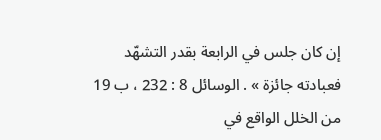إن كان جلس في الرابعة بقدر التشهّد فعبادته جائزة » . الوسائل 8 : 232 ، ب 19 من الخلل الواقع في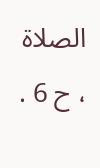الصلاة ، ح 6 .